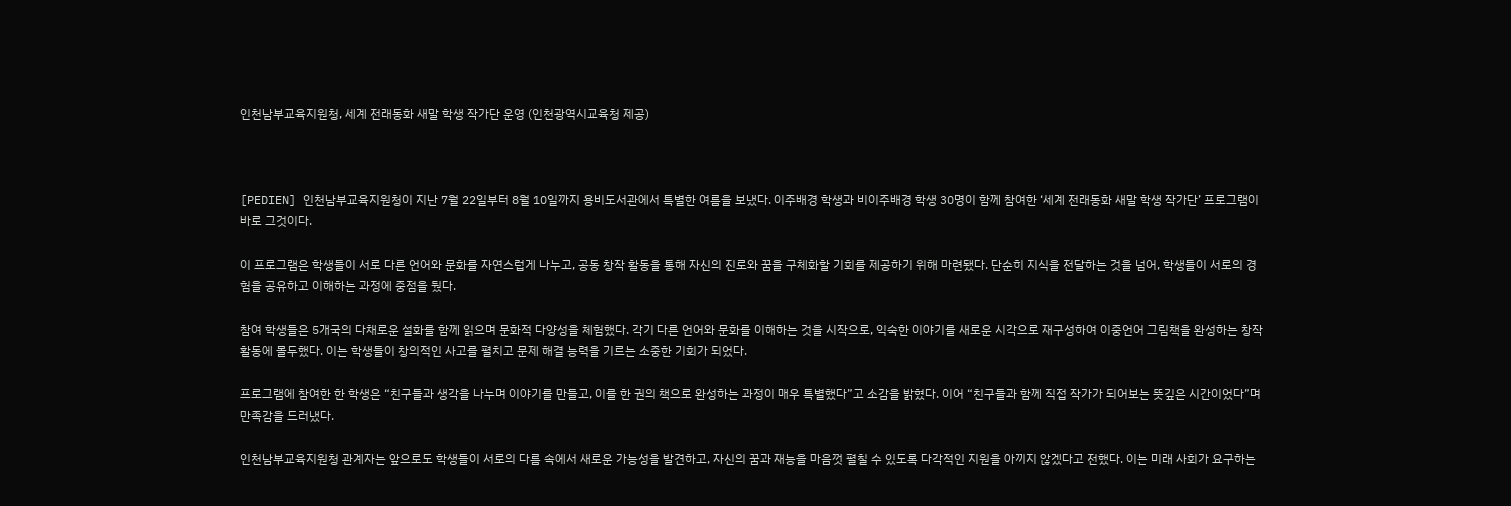인천남부교육지원청, 세계 전래동화 새말 학생 작가단 운영 (인천광역시교육청 제공)



[PEDIEN] 인천남부교육지원청이 지난 7월 22일부터 8월 10일까지 용비도서관에서 특별한 여름을 보냈다. 이주배경 학생과 비이주배경 학생 30명이 함께 참여한 ‘세계 전래동화 새말 학생 작가단’ 프로그램이 바로 그것이다.

이 프로그램은 학생들이 서로 다른 언어와 문화를 자연스럽게 나누고, 공동 창작 활동을 통해 자신의 진로와 꿈을 구체화할 기회를 제공하기 위해 마련됐다. 단순히 지식을 전달하는 것을 넘어, 학생들이 서로의 경험을 공유하고 이해하는 과정에 중점을 뒀다.

참여 학생들은 5개국의 다채로운 설화를 함께 읽으며 문화적 다양성을 체험했다. 각기 다른 언어와 문화를 이해하는 것을 시작으로, 익숙한 이야기를 새로운 시각으로 재구성하여 이중언어 그림책을 완성하는 창작 활동에 몰두했다. 이는 학생들이 창의적인 사고를 펼치고 문제 해결 능력을 기르는 소중한 기회가 되었다.

프로그램에 참여한 한 학생은 “친구들과 생각을 나누며 이야기를 만들고, 이를 한 권의 책으로 완성하는 과정이 매우 특별했다”고 소감을 밝혔다. 이어 “친구들과 함께 직접 작가가 되어보는 뜻깊은 시간이었다”며 만족감을 드러냈다.

인천남부교육지원청 관계자는 앞으로도 학생들이 서로의 다름 속에서 새로운 가능성을 발견하고, 자신의 꿈과 재능을 마음껏 펼칠 수 있도록 다각적인 지원을 아끼지 않겠다고 전했다. 이는 미래 사회가 요구하는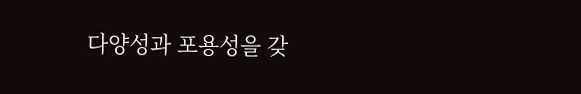다양성과 포용성을 갖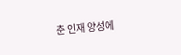춘 인재 양성에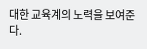대한 교육계의 노력을 보여준다.